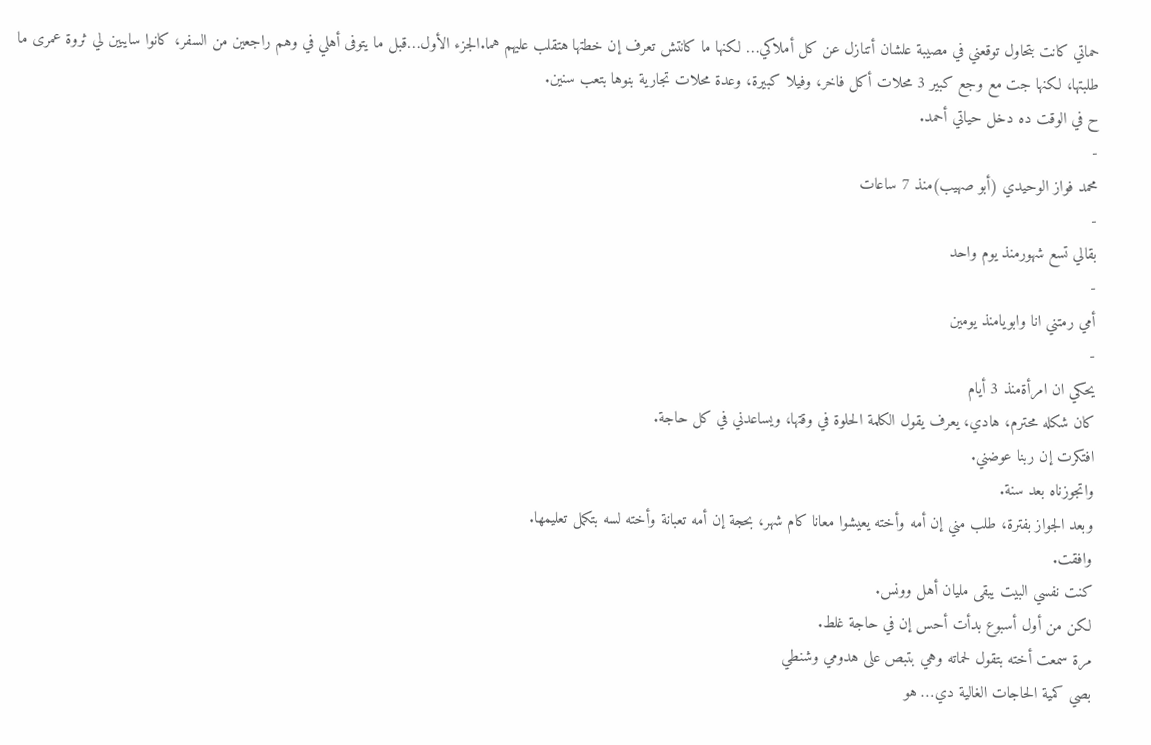حماتي كانت بتحاول توقعني في مصيبة علشان أتنازل عن كل أملاكي… لكنها ما كانتش تعرف إن خطتها هتقلب عليهم هما.الجزء الأول…قبل ما يتوفى أهلي في وهم راجعين من السفر، كانوا سايبين لي ثروة عمرى ما طلبتها، لكنها جت مع وجع كبير 3 محلات أكل فاخر، وفيلا كبيرة، وعدة محلات تجارية بنوها بتعب سنين.
ح في الوقت ده دخل حياتي أحمد.
-
محمد فواز الوحيدي (أبو صهيب)منذ 7 ساعات
-
بقالي تسع شهورمنذ يوم واحد
-
أمي رمتني انا وابويامنذ يومين
-
يحكي ان امرأةمنذ 3 أيام
كان شكله محترم، هادي، يعرف يقول الكلمة الحلوة في وقتها، ويساعدني في كل حاجة.
افتكرت إن ربنا عوضني.
واتجوزناه بعد سنة.
وبعد الجواز بفترة، طلب مني إن أمه وأخته يعيشوا معانا كام شهر، بحجة إن أمه تعبانة وأخته لسه بتكمل تعليمها.
وافقت.
كنت نفسي البيت يبقى مليان أهل وونس.
لكن من أول أسبوع بدأت أحس إن في حاجة غلط.
مرة سمعت أخته بتقول لحماته وهي بتبص على هدومي وشنطي
بصي كمية الحاجات الغالية دي… هو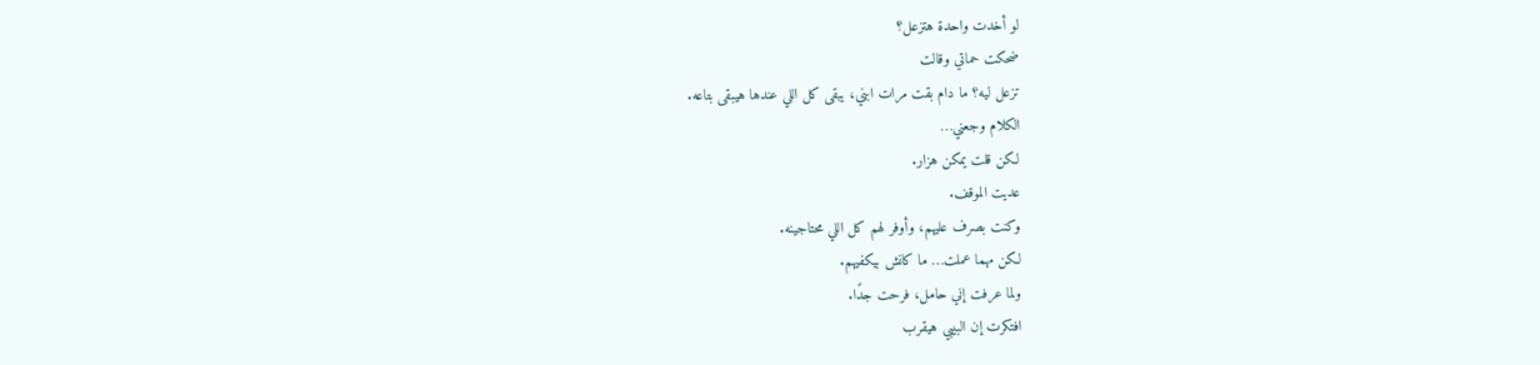لو أخدت واحدة هتزعل؟
ضحكت حماتي وقالت
تزعل ليه؟ ما دام بقت مرات ابني، يبقى كل اللي عندها هيبقى بتاعه.
الكلام وجعني…
لكن قلت يمكن هزار.
عديت الموقف.
وكنت بصرف عليهم، وأوفر لهم كل اللي محتاجينه.
لكن مهما عملت… ما كانش بيكفيهم.
ولما عرفت إني حامل، فرحت جدًا.
افتكرت إن البيبي هيقرب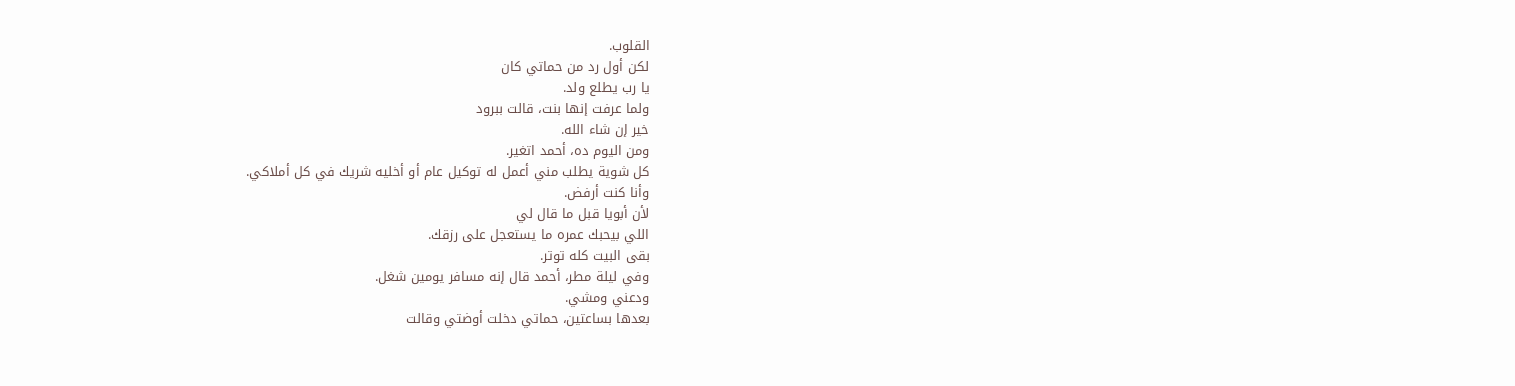القلوب.
لكن أول رد من حماتي كان
يا رب يطلع ولد.
ولما عرفت إنها بنت، قالت ببرود
خير إن شاء الله.
ومن اليوم ده، أحمد اتغير.
كل شوية يطلب مني أعمل له توكيل عام أو أخليه شريك في كل أملاكي.
وأنا كنت أرفض.
لأن أبويا قبل ما قال لي
اللي بيحبك عمره ما يستعجل على رزقك.
بقى البيت كله توتر.
وفي ليلة مطر، أحمد قال إنه مسافر يومين شغل.
ودعني ومشي.
بعدها بساعتين، حماتي دخلت أوضتي وقالت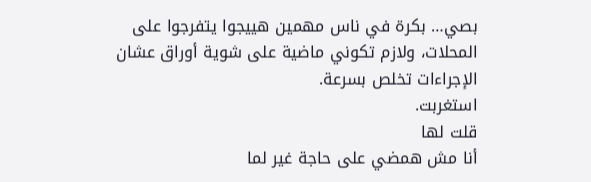بصي… بكرة في ناس مهمين هييجوا يتفرجوا على المحلات، ولازم تكوني ماضية على شوية أوراق عشان الإجراءات تخلص بسرعة.
استغربت.
قلت لها
أنا مش همضي على حاجة غير لما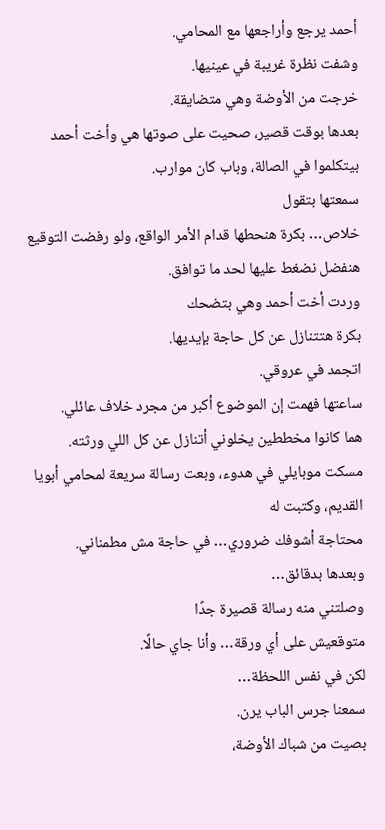أحمد يرجع وأراجعها مع المحامي.
وشفت نظرة غريبة في عينيها.
خرجت من الأوضة وهي متضايقة.
بعدها بوقت قصير، صحيت على صوتها هي وأخت أحمد بيتكلموا في الصالة، وباب كان موارب.
سمعتها بتقول
خلاص… بكرة هنحطها قدام الأمر الواقع، ولو رفضت التوقيع هنفضل نضغط عليها لحد ما توافق.
وردت أخت أحمد وهي بتضحك
بكرة هتتنازل عن كل حاجة بإيديها.
اتجمد في عروقي.
ساعتها فهمت إن الموضوع أكبر من مجرد خلاف عائلي.
هما كانوا مخططين يخلوني أتنازل عن كل اللي ورثته.
مسكت موبايلي في هدوء، وبعت رسالة سريعة لمحامي أبويا القديم، وكتبت له
محتاجة أشوفك ضروري… في حاجة مش مطمناني.
وبعدها بدقائق…
وصلتني منه رسالة قصيرة جدًا
متوقعيش على أي ورقة… وأنا جاي حالًا.
لكن في نفس اللحظة…
سمعنا جرس الباب يرن.
بصيت من شباك الأوضة،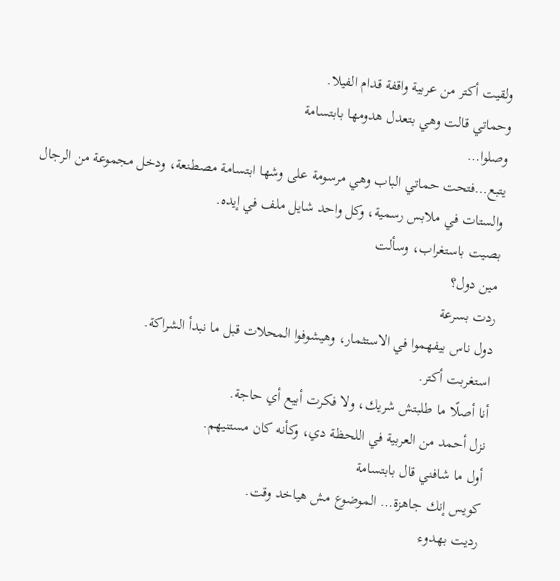ولقيت أكتر من عربية واقفة قدام الفيلا.
وحماتي قالت وهي بتعدل هدومها بابتسامة
وصلوا…
يتبع…فتحت حماتي الباب وهي مرسومة على وشها ابتسامة مصطنعة، ودخل مجموعة من الرجال والستات في ملابس رسمية، وكل واحد شايل ملف في إيده.
بصيت باستغراب، وسألت
مين دول؟
ردت بسرعة
دول ناس بيفهموا في الاستثمار، وهيشوفوا المحلات قبل ما نبدأ الشراكة.
استغربت أكتر.
أنا أصلًا ما طلبتش شريك، ولا فكرت أبيع أي حاجة.
نزل أحمد من العربية في اللحظة دي، وكأنه كان مستنيهم.
أول ما شافني قال بابتسامة
كويس إنك جاهزة… الموضوع مش هياخد وقت.
رديت بهدوء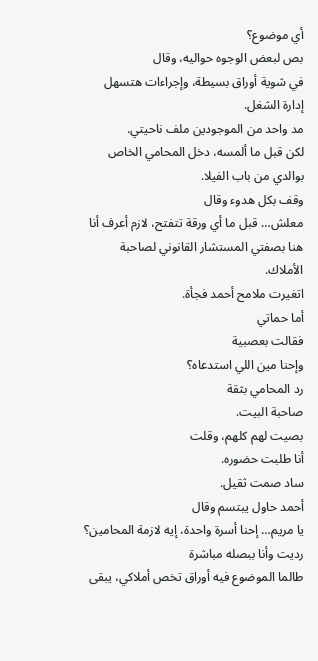أي موضوع؟
بص لبعض الوجوه حواليه، وقال
في شوية أوراق بسيطة، وإجراءات هتسهل إدارة الشغل.
مد واحد من الموجودين ملف ناحيتي.
لكن قبل ما ألمسه، دخل المحامي الخاص بوالدي من باب الفيلا.
وقف بكل هدوء وقال
معلش… قبل ما أي ورقة تتفتح، لازم أعرف أنا هنا بصفتي المستشار القانوني لصاحبة الأملاك.
اتغيرت ملامح أحمد فجأة.
أما حماتي
فقالت بعصبية
وإحنا مين اللي استدعاه؟
رد المحامي بثقة
صاحبة البيت.
بصيت لهم كلهم، وقلت
أنا طلبت حضوره.
ساد صمت ثقيل.
أحمد حاول يبتسم وقال
يا مريم… إحنا أسرة واحدة، إيه لازمة المحامين؟
رديت وأنا ببصله مباشرة
طالما الموضوع فيه أوراق تخص أملاكي، يبقى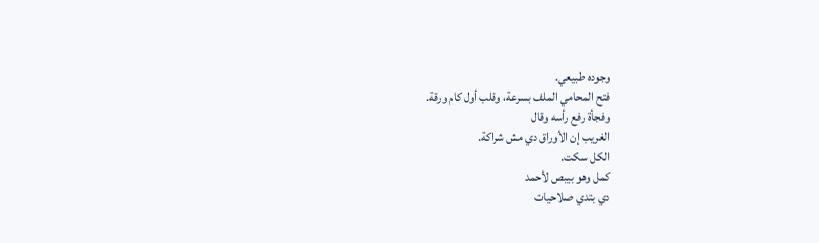وجوده طبيعي.
فتح المحامي الملف بسرعة، وقلب أول كام ورقة.
وفجأة رفع رأسه وقال
الغريب إن الأوراق دي مش شراكة.
الكل سكت.
كمل وهو بيبص لأحمد
دي بتدي صلاحيات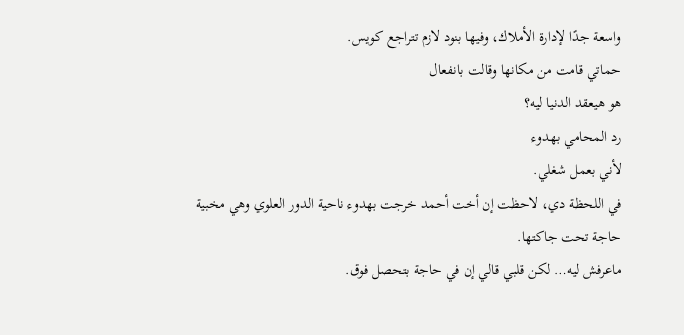واسعة جدًا لإدارة الأملاك، وفيها بنود لازم تتراجع كويس.
حماتي قامت من مكانها وقالت بانفعال
هو هيعقد الدنيا ليه؟
رد المحامي بهدوء
لأني بعمل شغلي.
في اللحظة دي، لاحظت إن أخت أحمد خرجت بهدوء ناحية الدور العلوي وهي مخبية حاجة تحت جاكتها.
ماعرفش ليه… لكن قلبي قالي إن في حاجة بتحصل فوق.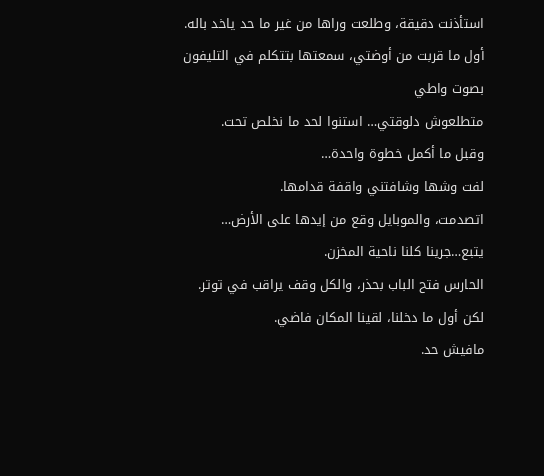استأذنت دقيقة، وطلعت وراها من غير ما حد ياخد باله.
أول ما قربت من أوضتي، سمعتها بتتكلم في التليفون بصوت واطي
متطلعوش دلوقتي… استنوا لحد ما نخلص تحت.
وقبل ما أكمل خطوة واحدة…
لفت وشها وشافتني واقفة قدامها.
اتصدمت، والموبايل وقع من إيدها على الأرض…
يتبع…جرينا كلنا ناحية المخزن.
الحارس فتح الباب بحذر، والكل وقف يراقب في توتر.
لكن أول ما دخلنا، لقينا المكان فاضي.
مافيش حد.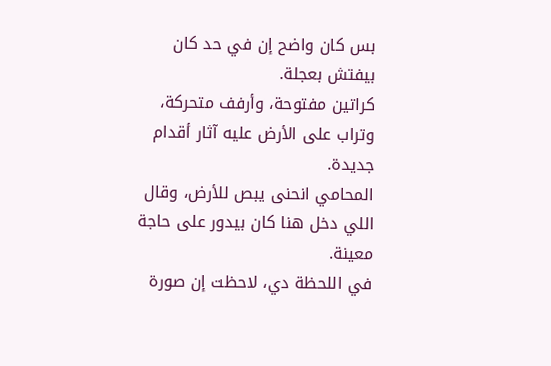بس كان واضح إن في حد كان بيفتش بعجلة.
كراتين مفتوحة، وأرفف متحركة، وتراب على الأرض عليه آثار أقدام جديدة.
المحامي انحنى يبص للأرض، وقال
اللي دخل هنا كان بيدور على حاجة معينة.
في اللحظة دي، لاحظت إن صورة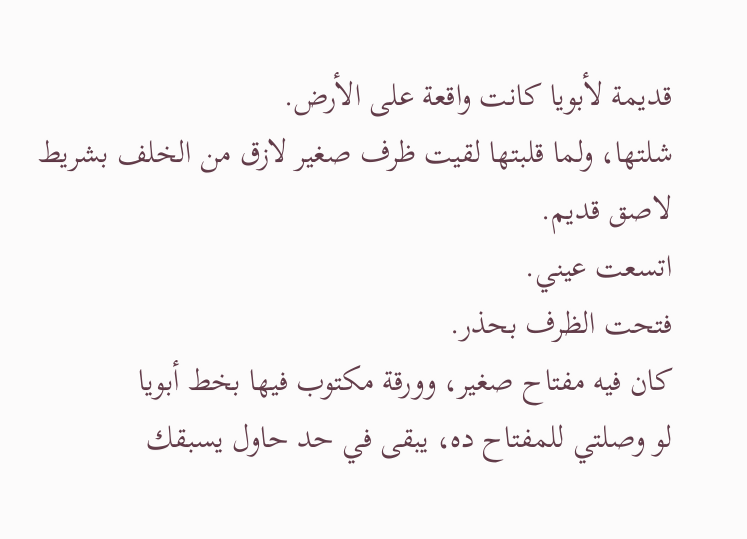قديمة لأبويا كانت واقعة على الأرض.
شلتها، ولما قلبتها لقيت ظرف صغير لازق من الخلف بشريط لاصق قديم.
اتسعت عيني.
فتحت الظرف بحذر.
كان فيه مفتاح صغير، وورقة مكتوب فيها بخط أبويا
لو وصلتي للمفتاح ده، يبقى في حد حاول يسبقك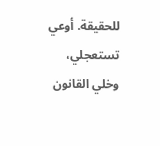للحقيقة. أوعي تستعجلي، وخلي القانون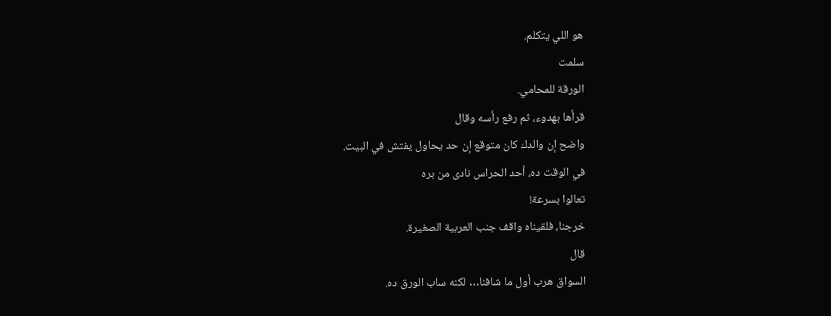هو اللي يتكلم.
سلمت
الورقة للمحامي.
قرأها بهدوء، ثم رفع رأسه وقال
واضح إن والدك كان متوقع إن حد يحاول يفتش في البيت.
في الوقت ده، أحد الحراس نادى من بره
تعالوا بسرعة!
خرجنا، فلقيناه واقف جنب العربية الصغيرة.
قال
السواق هرب أول ما شافنا… لكنه ساب الورق ده.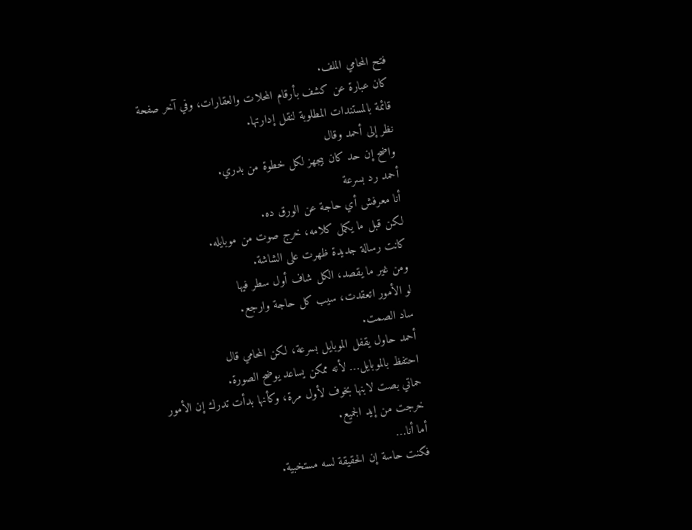فتح المحامي الملف.
كان عبارة عن كشف بأرقام المحلات والعقارات، وفي آخر صفحة قائمة بالمستندات المطلوبة لنقل إدارتها.
نظر إلى أحمد وقال
واضح إن حد كان بيجهز لكل خطوة من بدري.
أحمد رد بسرعة
أنا معرفش أي حاجة عن الورق ده.
لكن قبل ما يكمل كلامه، خرج صوت من موبايله.
كانت رسالة جديدة ظهرت على الشاشة.
ومن غير ما يقصد، الكل شاف أول سطر فيها
لو الأمور اتعقدت، سيب كل حاجة وارجع.
ساد الصمت.
أحمد حاول يقفل الموبايل بسرعة، لكن المحامي قال
احتفظ بالموبايل… لأنه ممكن يساعد يوضح الصورة.
حماتي بصت لابنها بخوف لأول مرة، وكأنها بدأت تدرك إن الأمور خرجت من إيد الجميع.
أما أنا…
فكنت حاسة إن الحقيقة لسه مستخبية.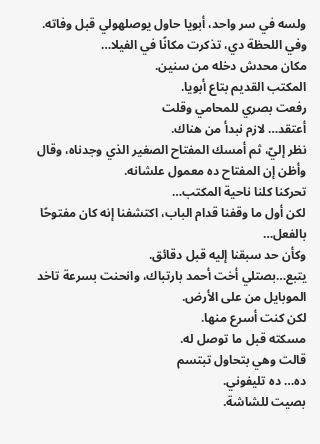ولسه في سر واحد، أبويا حاول يوصلهولي قبل وفاته.
وفي اللحظة دي، تذكرت مكانًا في الفيلا…
مكان محدش دخله من سنين.
المكتب القديم بتاع أبويا.
رفعت بصري للمحامي وقلت
أعتقد… لازم نبدأ من هناك.
نظر إليّ، ثم أمسك المفتاح الصغير الذي وجدناه، وقال
وأظن إن المفتاح ده معمول علشانه.
تحركنا كلنا ناحية المكتب…
لكن أول ما وقفنا قدام الباب، اكتشفنا إنه كان مفتوحًا بالفعل…
وكأن حد سبقنا إليه قبل دقائق.
يتبع…بصتلي أخت أحمد بارتباك، وانحنت بسرعة تاخد الموبايل من على الأرض.
لكن كنت أسرع منها.
مسكته قبل ما توصل له.
قالت وهي بتحاول تبتسم
ده… ده تليفوني.
بصيت للشاشة.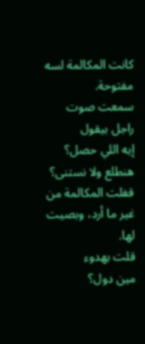كانت المكالمة لسه مفتوحة.
سمعت صوت راجل بيقول
إيه اللي حصل؟ هنطلع ولا نستنى؟
قفلت المكالمة من غير ما أرد، وبصيت لها.
قلت بهدوء
مين دول؟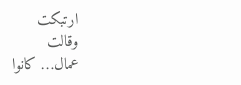ارتبكت
وقالت
عمال… كانوا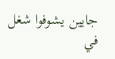جايين يشوفوا شغل في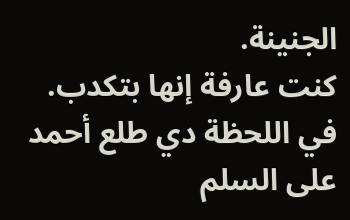الجنينة.
كنت عارفة إنها بتكدب.
في اللحظة دي طلع أحمد على السلم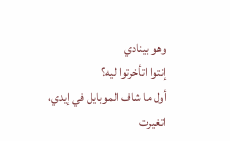وهو بينادي
إنتوا اتأخرتوا ليه؟
أول ما شاف الموبايل في إيدي، اتغيرت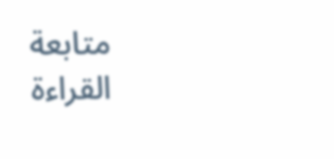متابعة القراءة